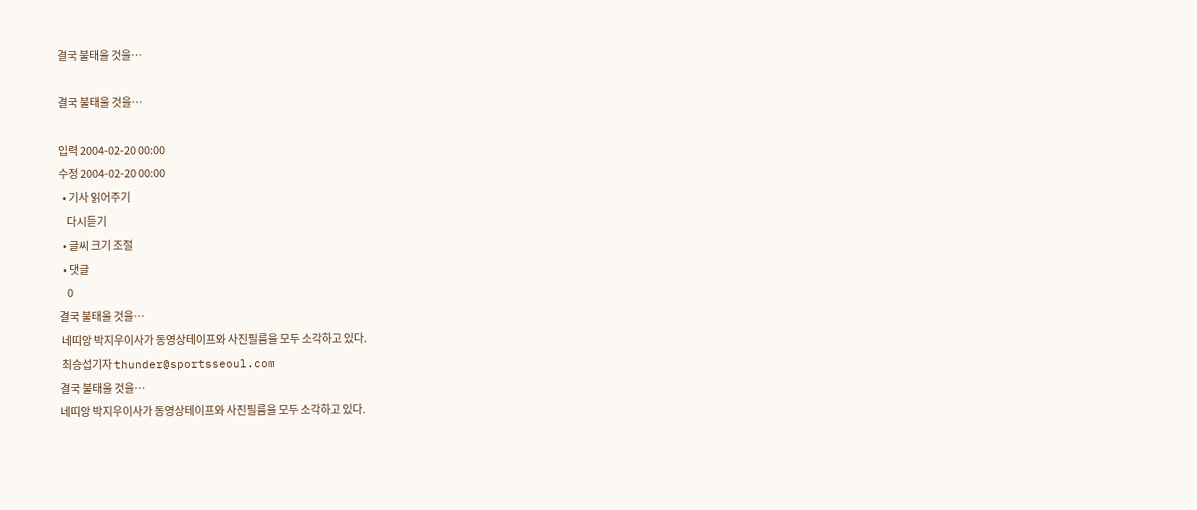결국 불태울 것을…

결국 불태울 것을…

입력 2004-02-20 00:00
수정 2004-02-20 00:00
  • 기사 읽어주기
    다시듣기
  • 글씨 크기 조절
  • 댓글
    0
결국 불태울 것을…
 네띠앙 박지우이사가 동영상테이프와 사진필름을 모두 소각하고 있다.
 최승섭기자 thunder@sportsseoul.com
결국 불태울 것을…
네띠앙 박지우이사가 동영상테이프와 사진필름을 모두 소각하고 있다.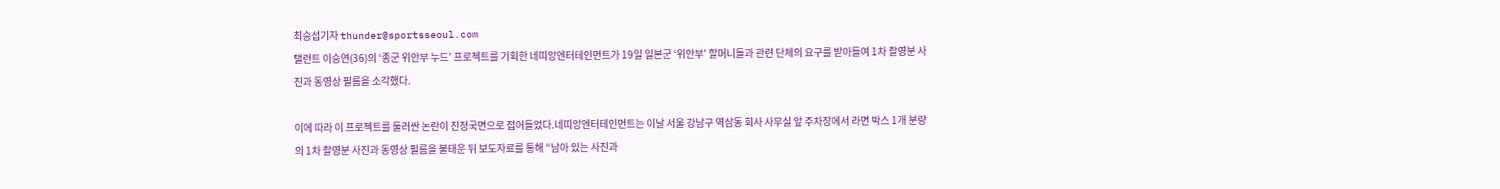최승섭기자 thunder@sportsseoul.com
탤런트 이승연(36)의 ‘종군 위안부 누드’ 프로젝트를 기획한 네띠앙엔터테인먼트가 19일 일본군 ‘위안부’ 할머니들과 관련 단체의 요구를 받아들여 1차 촬영분 사진과 동영상 필름을 소각했다.

이에 따라 이 프로젝트를 둘러싼 논란이 진정국면으로 접어들었다.네띠앙엔터테인먼트는 이날 서울 강남구 역삼동 회사 사무실 앞 주차장에서 라면 박스 1개 분량의 1차 촬영분 사진과 동영상 필름을 불태운 뒤 보도자료를 통해 “남아 있는 사진과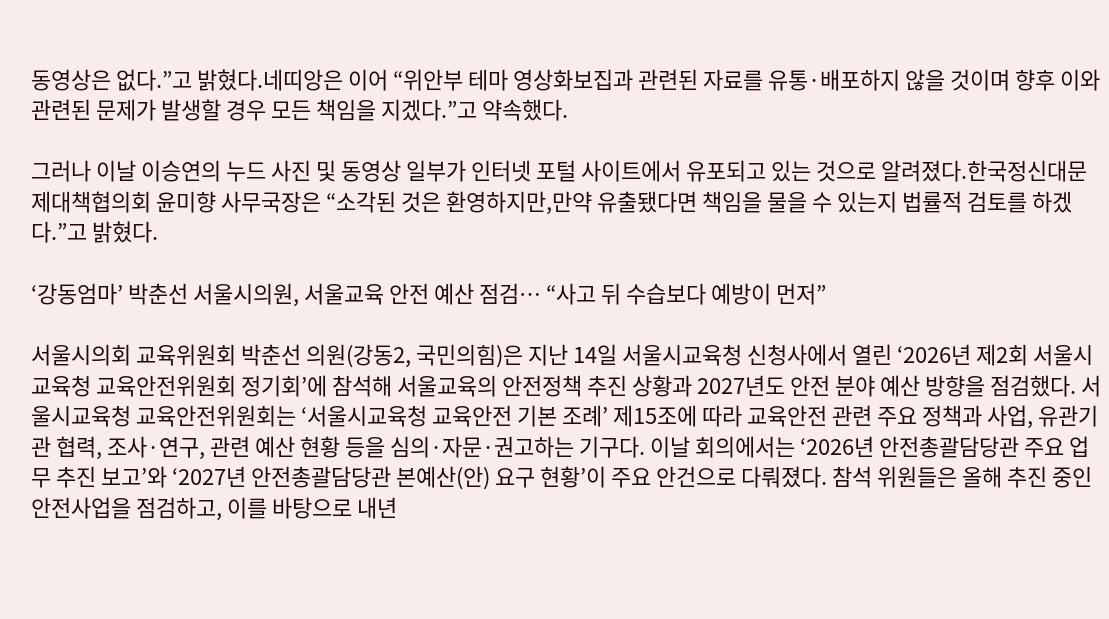동영상은 없다.”고 밝혔다.네띠앙은 이어 “위안부 테마 영상화보집과 관련된 자료를 유통·배포하지 않을 것이며 향후 이와 관련된 문제가 발생할 경우 모든 책임을 지겠다.”고 약속했다.

그러나 이날 이승연의 누드 사진 및 동영상 일부가 인터넷 포털 사이트에서 유포되고 있는 것으로 알려졌다.한국정신대문제대책협의회 윤미향 사무국장은 “소각된 것은 환영하지만,만약 유출됐다면 책임을 물을 수 있는지 법률적 검토를 하겠다.”고 밝혔다.

‘강동엄마’ 박춘선 서울시의원, 서울교육 안전 예산 점검… “사고 뒤 수습보다 예방이 먼저”

서울시의회 교육위원회 박춘선 의원(강동2, 국민의힘)은 지난 14일 서울시교육청 신청사에서 열린 ‘2026년 제2회 서울시교육청 교육안전위원회 정기회’에 참석해 서울교육의 안전정책 추진 상황과 2027년도 안전 분야 예산 방향을 점검했다. 서울시교육청 교육안전위원회는 ‘서울시교육청 교육안전 기본 조례’ 제15조에 따라 교육안전 관련 주요 정책과 사업, 유관기관 협력, 조사·연구, 관련 예산 현황 등을 심의·자문·권고하는 기구다. 이날 회의에서는 ‘2026년 안전총괄담당관 주요 업무 추진 보고’와 ‘2027년 안전총괄담당관 본예산(안) 요구 현황’이 주요 안건으로 다뤄졌다. 참석 위원들은 올해 추진 중인 안전사업을 점검하고, 이를 바탕으로 내년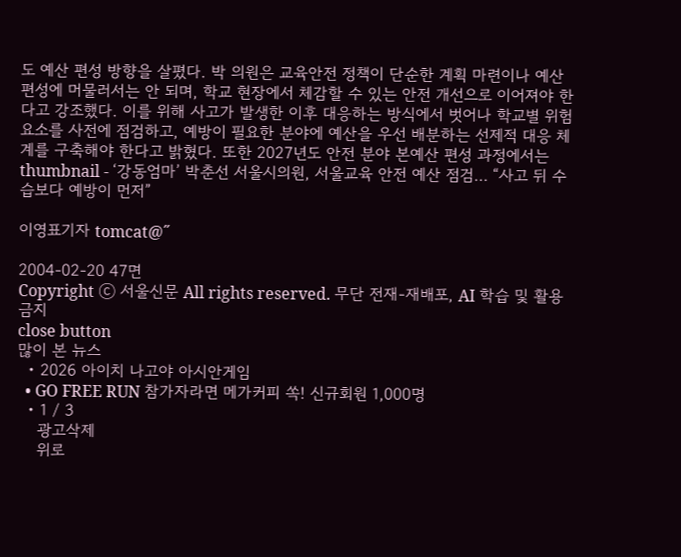도 예산 편성 방향을 살폈다. 박 의원은 교육안전 정책이 단순한 계획 마련이나 예산 편성에 머물러서는 안 되며, 학교 현장에서 체감할 수 있는 안전 개선으로 이어져야 한다고 강조했다. 이를 위해 사고가 발생한 이후 대응하는 방식에서 벗어나 학교별 위험 요소를 사전에 점검하고, 예방이 필요한 분야에 예산을 우선 배분하는 선제적 대응 체계를 구축해야 한다고 밝혔다. 또한 2027년도 안전 분야 본예산 편성 과정에서는
thumbnail - ‘강동엄마’ 박춘선 서울시의원, 서울교육 안전 예산 점검… “사고 뒤 수습보다 예방이 먼저”

이영표기자 tomcat@˝

2004-02-20 47면
Copyright ⓒ 서울신문 All rights reserved. 무단 전재-재배포, AI 학습 및 활용 금지
close button
많이 본 뉴스
  • 2026 아이치 나고야 아시안게임
  • GO FREE RUN 참가자라면 메가커피 쏙! 신규회원 1,000명
  • 1 / 3
    광고삭제
    위로